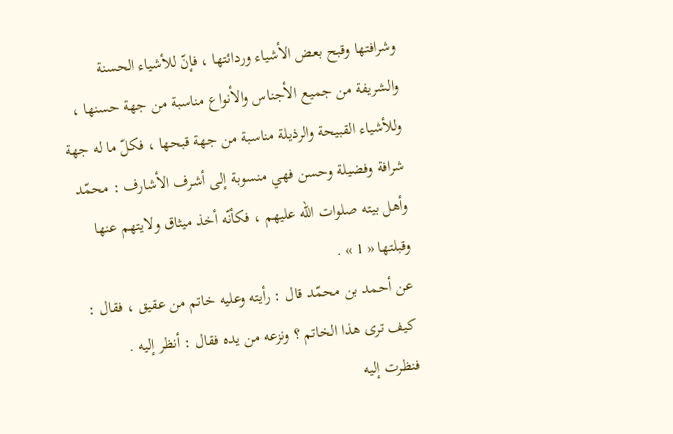وشرافتها وقبح بعض الأشياء وردائتها ، فإنّ للأشياء الحسنة والشريفة من جميع الأجناس والأنواع مناسبة من جهة حسنها ، وللأشياء القبيحة والرذيلة مناسبة من جهة قبحها ، فكلّ ما له جهة شرافة وفضيلة وحسن فهي منسوبة إلى أشرف الأشارف : محمّد وأهل بيته صلوات اللّه عليهم ، فكأنّه أخذ ميثاق ولايتهم عنها وقبلتها « 1 » .
عن أحمد بن محمّد قال : رأيته وعليه خاتم من عقيق ، فقال : كيف ترى هذا الخاتم ؟ ونزعه من يده فقال : أنظر إليه .
فنظرت إليه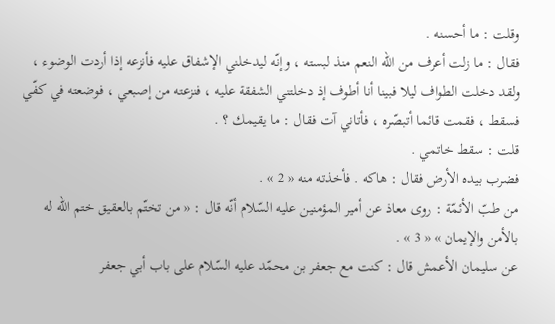وقلت : ما أحسنه .
فقال : ما زلت أعرف من اللّه النعم منذ لبسته ، وإنّه ليدخلني الإشفاق عليه فأنزعه إذا أردت الوضوء ، ولقد دخلت الطواف ليلا فبينا أنا أطوف إذ دخلتني الشفقة عليه ، فنزعته من إصبعي ، فوضعته في كفّي فسقط ، فقمت قائما أتبصّره ، فأتاني آت فقال : ما يقيمك ؟ .
قلت : سقط خاتمي .
فضرب بيده الأرض فقال : هاكه . فأخذته منه « 2 » .
من طبّ الأئمّة : روى معاذ عن أمير المؤمنين عليه السّلام أنّه قال : « من تختّم بالعقيق ختم اللّه له بالأمن والإيمان » « 3 » .
عن سليمان الأعمش قال : كنت مع جعفر بن محمّد عليه السّلام على باب أبي جعفر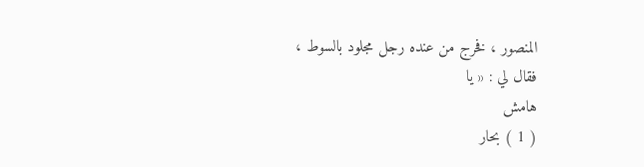المنصور ، فخرج من عنده رجل مجلود بالسوط ، فقال لي : « يا
هامش
( 1 ) بحار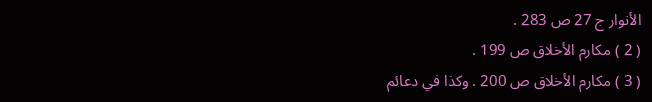الأنوار ج 27 ص 283 .
( 2 ) مكارم الأخلاق ص 199 .
( 3 ) مكارم الأخلاق ص 200 . وكذا في دعائم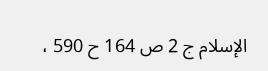الإسلام ج 2 ص 164 ح 590 ،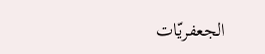الجعفريّات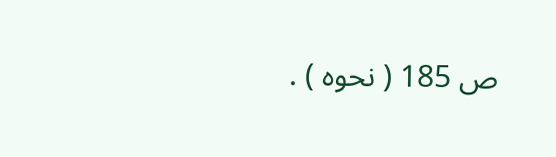ص 185 ( نحوه ) .